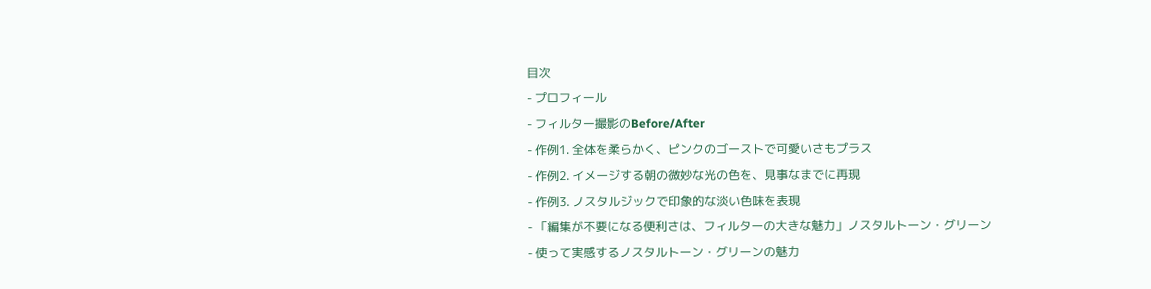目次
- プロフィール
- フィルター撮影のBefore/After
- 作例1. 全体を柔らかく、ピンクのゴーストで可愛いさもプラス
- 作例2. イメージする朝の微妙な光の色を、見事なまでに再現
- 作例3. ノスタルジックで印象的な淡い色味を表現
- 「編集が不要になる便利さは、フィルターの大きな魅力」ノスタルトーン・グリーン
- 使って実感するノスタルトーン・グリーンの魅力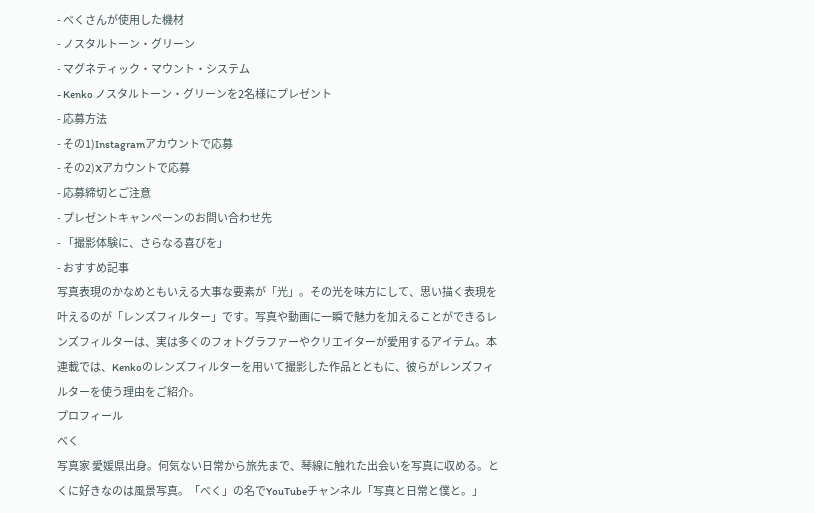- べくさんが使用した機材
- ノスタルトーン・グリーン
- マグネティック・マウント・システム
- Kenko ノスタルトーン・グリーンを2名様にプレゼント
- 応募方法
- その1)Instagramアカウントで応募
- その2)Xアカウントで応募
- 応募締切とご注意
- プレゼントキャンペーンのお問い合わせ先
- 「撮影体験に、さらなる喜びを」
- おすすめ記事
写真表現のかなめともいえる大事な要素が「光」。その光を味方にして、思い描く表現を叶えるのが「レンズフィルター」です。写真や動画に一瞬で魅力を加えることができるレンズフィルターは、実は多くのフォトグラファーやクリエイターが愛用するアイテム。本連載では、Kenkoのレンズフィルターを用いて撮影した作品とともに、彼らがレンズフィルターを使う理由をご紹介。
プロフィール
べく
写真家 愛媛県出身。何気ない日常から旅先まで、琴線に触れた出会いを写真に収める。とくに好きなのは風景写真。「べく」の名でYouTubeチャンネル「写真と日常と僕と。」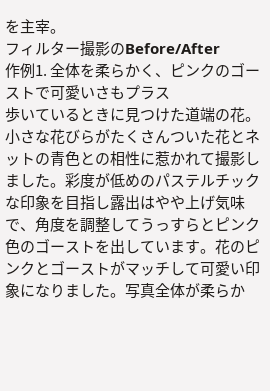を主宰。
フィルター撮影のBefore/After
作例1. 全体を柔らかく、ピンクのゴーストで可愛いさもプラス
歩いているときに見つけた道端の花。小さな花びらがたくさんついた花とネットの青色との相性に惹かれて撮影しました。彩度が低めのパステルチックな印象を目指し露出はやや上げ気味で、角度を調整してうっすらとピンク色のゴーストを出しています。花のピンクとゴーストがマッチして可愛い印象になりました。写真全体が柔らか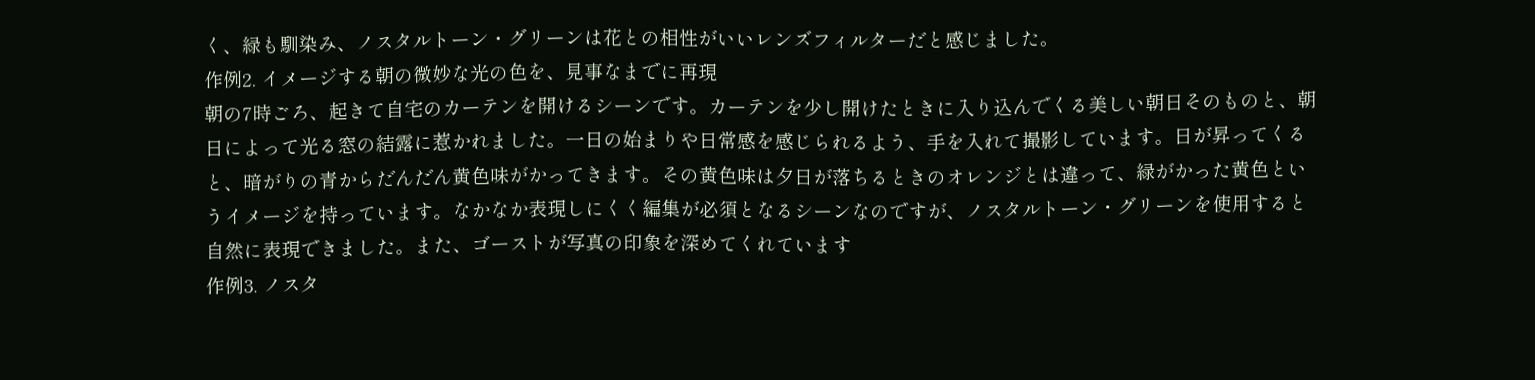く、緑も馴染み、ノスタルトーン・グリーンは花との相性がいいレンズフィルターだと感じました。
作例2. イメージする朝の微妙な光の色を、見事なまでに再現
朝の7時ごろ、起きて自宅のカーテンを開けるシーンです。カーテンを少し開けたときに入り込んでくる美しい朝日そのものと、朝日によって光る窓の結露に惹かれました。一日の始まりや日常感を感じられるよう、手を入れて撮影しています。日が昇ってくると、暗がりの青からだんだん黄色味がかってきます。その黄色味は夕日が落ちるときのオレンジとは違って、緑がかった黄色というイメージを持っています。なかなか表現しにくく編集が必須となるシーンなのですが、ノスタルトーン・グリーンを使用すると自然に表現できました。また、ゴーストが写真の印象を深めてくれています
作例3. ノスタ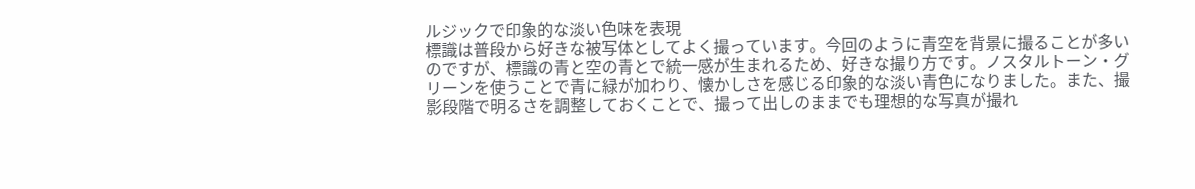ルジックで印象的な淡い色味を表現
標識は普段から好きな被写体としてよく撮っています。今回のように青空を背景に撮ることが多いのですが、標識の青と空の青とで統一感が生まれるため、好きな撮り方です。ノスタルトーン・グリーンを使うことで青に緑が加わり、懐かしさを感じる印象的な淡い青色になりました。また、撮影段階で明るさを調整しておくことで、撮って出しのままでも理想的な写真が撮れ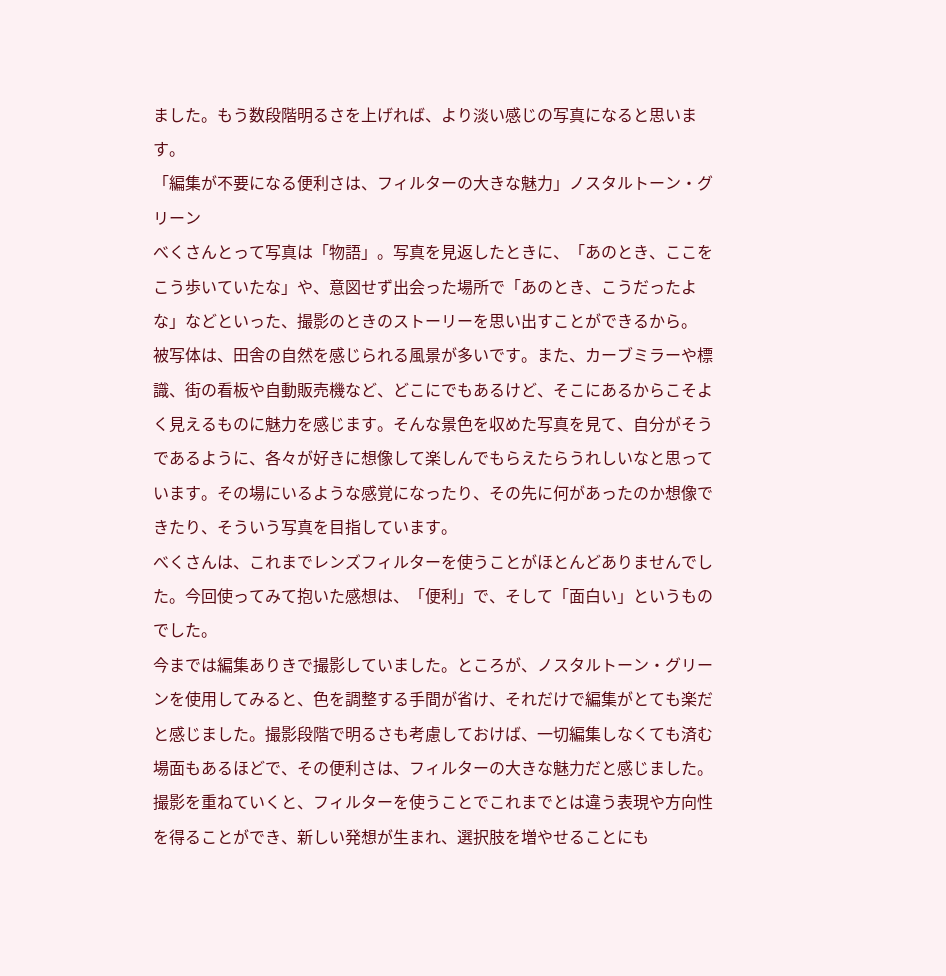ました。もう数段階明るさを上げれば、より淡い感じの写真になると思います。
「編集が不要になる便利さは、フィルターの大きな魅力」ノスタルトーン・グリーン
べくさんとって写真は「物語」。写真を見返したときに、「あのとき、ここをこう歩いていたな」や、意図せず出会った場所で「あのとき、こうだったよな」などといった、撮影のときのストーリーを思い出すことができるから。
被写体は、田舎の自然を感じられる風景が多いです。また、カーブミラーや標識、街の看板や自動販売機など、どこにでもあるけど、そこにあるからこそよく見えるものに魅力を感じます。そんな景色を収めた写真を見て、自分がそうであるように、各々が好きに想像して楽しんでもらえたらうれしいなと思っています。その場にいるような感覚になったり、その先に何があったのか想像できたり、そういう写真を目指しています。
べくさんは、これまでレンズフィルターを使うことがほとんどありませんでした。今回使ってみて抱いた感想は、「便利」で、そして「面白い」というものでした。
今までは編集ありきで撮影していました。ところが、ノスタルトーン・グリーンを使用してみると、色を調整する手間が省け、それだけで編集がとても楽だと感じました。撮影段階で明るさも考慮しておけば、一切編集しなくても済む場面もあるほどで、その便利さは、フィルターの大きな魅力だと感じました。
撮影を重ねていくと、フィルターを使うことでこれまでとは違う表現や方向性を得ることができ、新しい発想が生まれ、選択肢を増やせることにも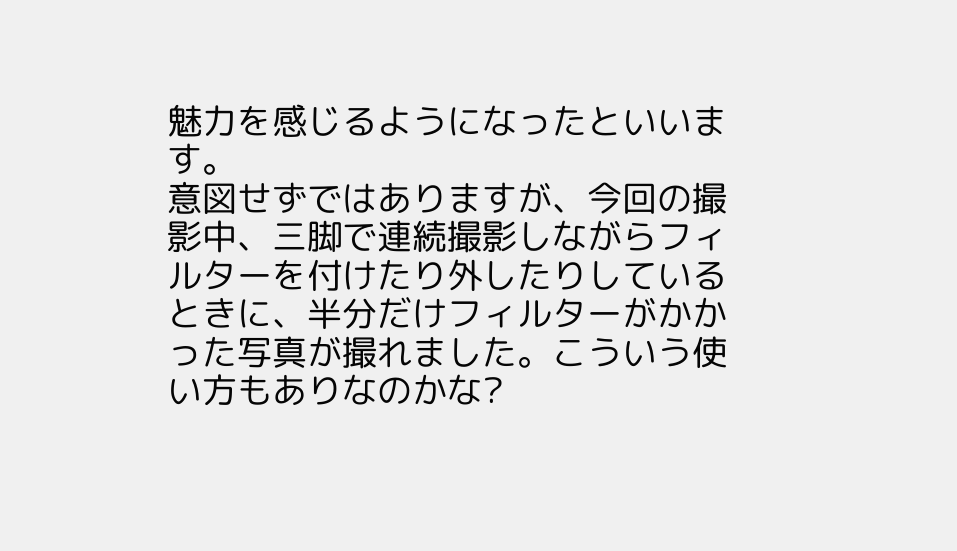魅力を感じるようになったといいます。
意図せずではありますが、今回の撮影中、三脚で連続撮影しながらフィルターを付けたり外したりしているときに、半分だけフィルターがかかった写真が撮れました。こういう使い方もありなのかな?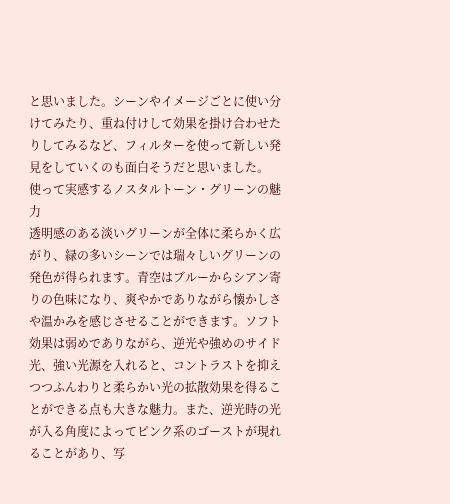と思いました。シーンやイメージごとに使い分けてみたり、重ね付けして効果を掛け合わせたりしてみるなど、フィルターを使って新しい発見をしていくのも面白そうだと思いました。
使って実感するノスタルトーン・グリーンの魅力
透明感のある淡いグリーンが全体に柔らかく広がり、緑の多いシーンでは瑞々しいグリーンの発色が得られます。青空はブルーからシアン寄りの色味になり、爽やかでありながら懐かしさや温かみを感じさせることができます。ソフト効果は弱めでありながら、逆光や強めのサイド光、強い光源を入れると、コントラストを抑えつつふんわりと柔らかい光の拡散効果を得ることができる点も大きな魅力。また、逆光時の光が入る角度によってピンク系のゴーストが現れることがあり、写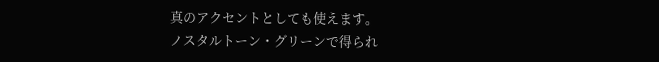真のアクセントとしても使えます。
ノスタルトーン・グリーンで得られ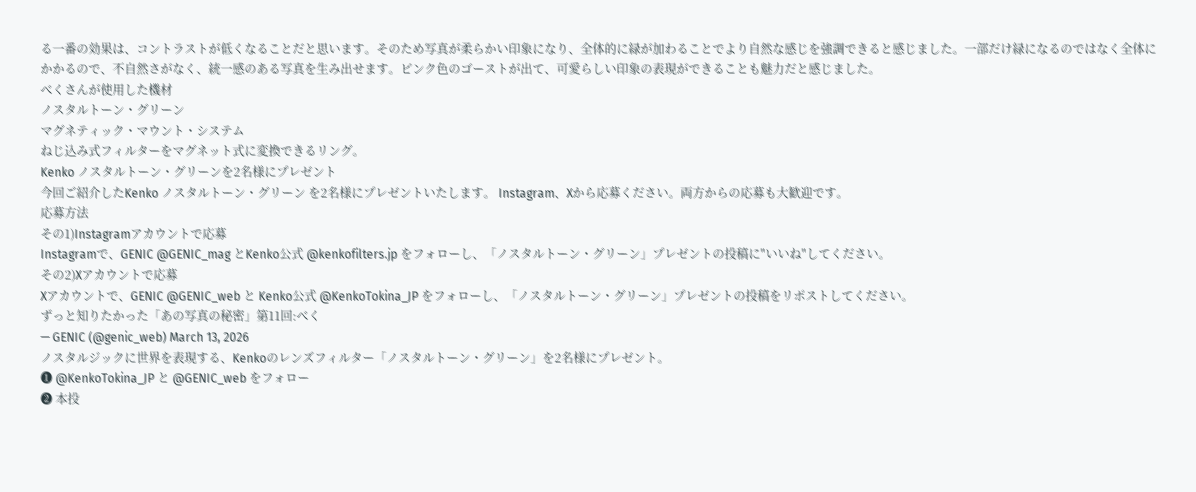る一番の効果は、コントラストが低くなることだと思います。そのため写真が柔らかい印象になり、全体的に緑が加わることでより自然な感じを強調できると感じました。一部だけ緑になるのではなく全体にかかるので、不自然さがなく、統一感のある写真を生み出せます。ピンク色のゴーストが出て、可愛らしい印象の表現ができることも魅力だと感じました。
べくさんが使用した機材
ノスタルトーン・グリーン
マグネティック・マウント・システム
ねじ込み式フィルターをマグネット式に変換できるリング。
Kenko ノスタルトーン・グリーンを2名様にプレゼント
今回ご紹介したKenko ノスタルトーン・グリーン を2名様にプレゼントいたします。 Instagram、Xから応募ください。両方からの応募も大歓迎です。
応募方法
その1)Instagramアカウントで応募
Instagramで、GENIC @GENIC_mag とKenko公式 @kenkofilters.jp をフォローし、「ノスタルトーン・グリーン」プレゼントの投稿に"いいね"してください。
その2)Xアカウントで応募
Xアカウントで、GENIC @GENIC_web と Kenko公式 @KenkoTokina_JP をフォローし、「ノスタルトーン・グリーン」プレゼントの投稿をリポストしてください。
ずっと知りたかった「あの写真の秘密」第11回:べく
— GENIC (@genic_web) March 13, 2026
ノスタルジックに世界を表現する、Kenkoのレンズフィルター「ノスタルトーン・グリーン」を2名様にプレゼント。
❶ @KenkoTokina_JP と @GENIC_web をフォロー
❷ 本投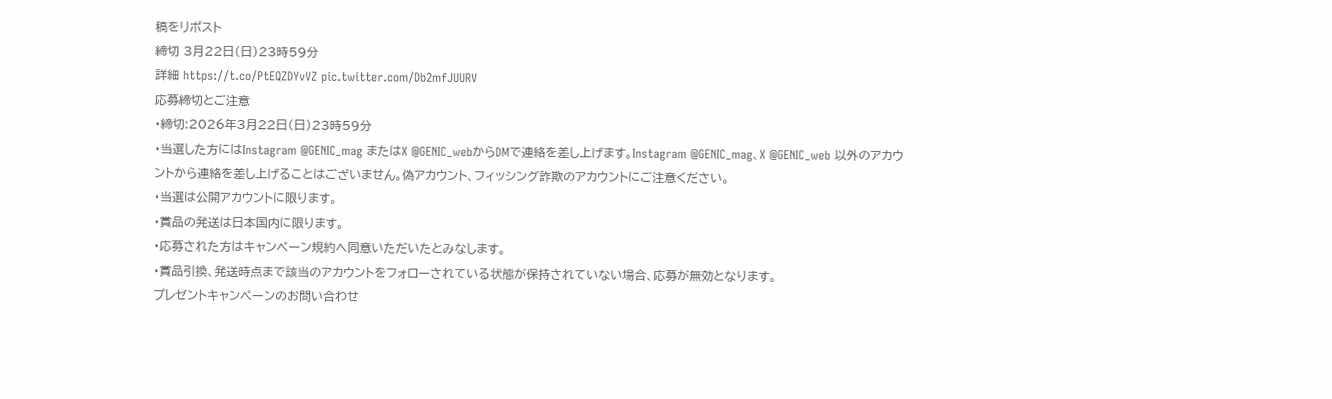稿をリポスト
締切 3月22日(日)23時59分
詳細 https://t.co/PtEQZDYvVZ pic.twitter.com/Db2mfJUURV
応募締切とご注意
・締切:2026年3月22日(日)23時59分
・当選した方にはInstagram @GENIC_mag またはX @GENIC_webからDMで連絡を差し上げます。Instagram @GENIC_mag、X @GENIC_web 以外のアカウントから連絡を差し上げることはございません。偽アカウント、フィッシング詐欺のアカウントにご注意ください。
・当選は公開アカウントに限ります。
・賞品の発送は日本国内に限ります。
・応募された方はキャンペーン規約へ同意いただいたとみなします。
・賞品引換、発送時点まで該当のアカウントをフォローされている状態が保持されていない場合、応募が無効となります。
プレゼントキャンペーンのお問い合わせ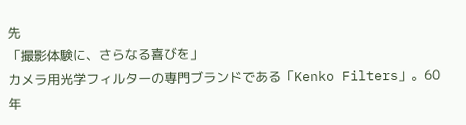先
「撮影体験に、さらなる喜びを」
カメラ用光学フィルターの専門ブランドである「Kenko Filters」。60年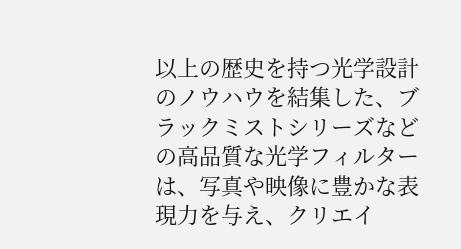以上の歴史を持つ光学設計のノウハウを結集した、ブラックミストシリーズなどの高品質な光学フィルターは、写真や映像に豊かな表現力を与え、クリエイ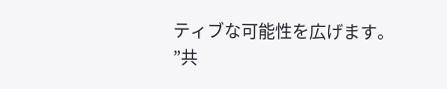ティブな可能性を広げます。
”共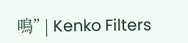鳴” | Kenko Filters